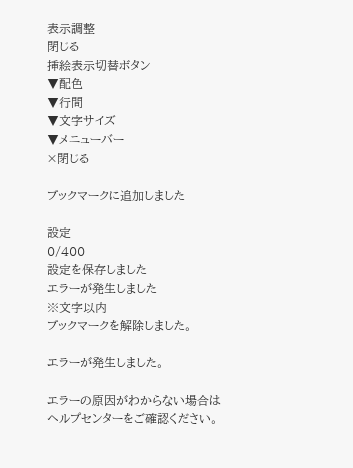表示調整
閉じる
挿絵表示切替ボタン
▼配色
▼行間
▼文字サイズ
▼メニューバー
×閉じる

ブックマークに追加しました

設定
0/400
設定を保存しました
エラーが発生しました
※文字以内
ブックマークを解除しました。

エラーが発生しました。

エラーの原因がわからない場合はヘルプセンターをご確認ください。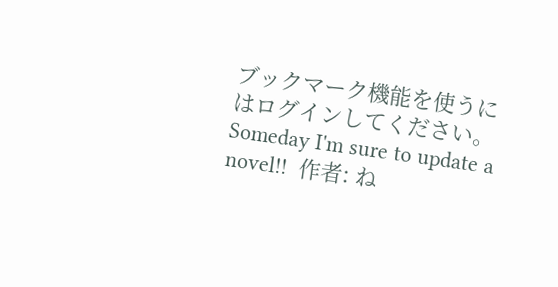ブックマーク機能を使うにはログインしてください。
Someday I'm sure to update a novel!!  作者: ね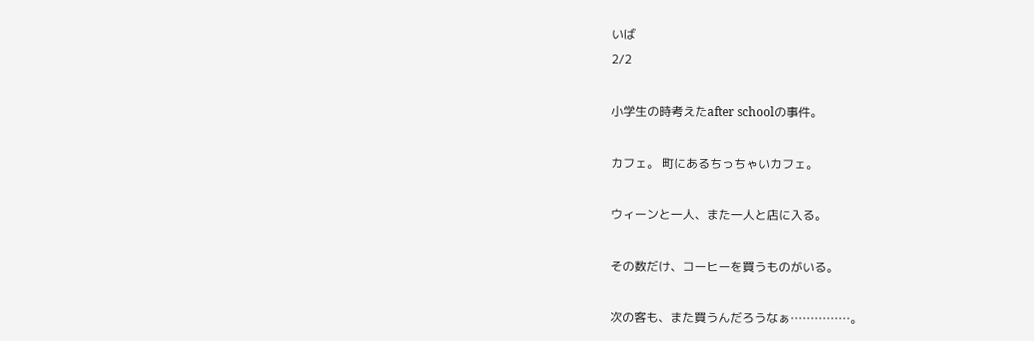いば
2/2

小学生の時考えたafter schoolの事件。

カフェ。 町にあるちっちゃいカフェ。

ウィーンと一人、また一人と店に入る。

その数だけ、コーヒーを買うものがいる。

次の客も、また買うんだろうなぁ……………。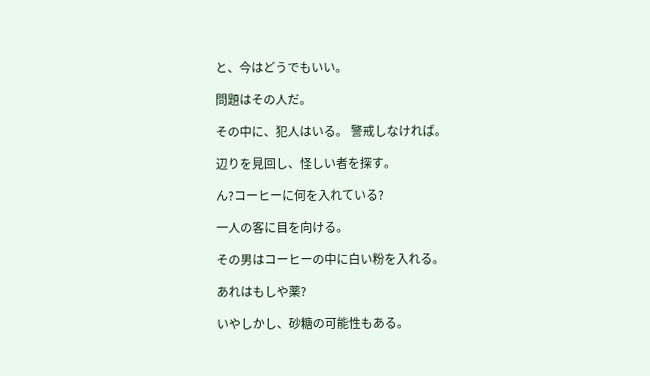と、今はどうでもいい。

問題はその人だ。

その中に、犯人はいる。 警戒しなければ。

辺りを見回し、怪しい者を探す。

ん?コーヒーに何を入れている?

一人の客に目を向ける。

その男はコーヒーの中に白い粉を入れる。

あれはもしや薬?

いやしかし、砂糖の可能性もある。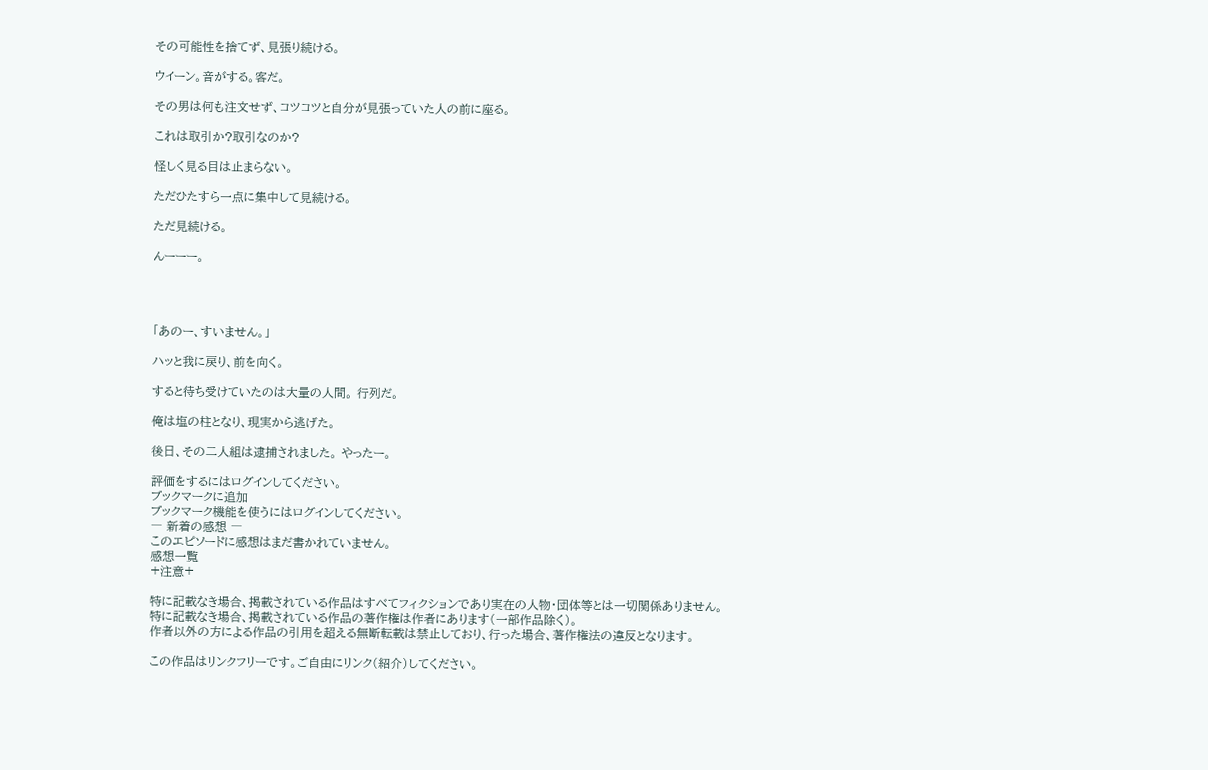その可能性を捨てず、見張り続ける。

ウイーン。音がする。客だ。

その男は何も注文せず、コツコツと自分が見張っていた人の前に座る。

これは取引か?取引なのか?

怪しく見る目は止まらない。

ただひたすら一点に集中して見続ける。

ただ見続ける。

んーーー。




「あのー、すいません。」

ハッと我に戻り、前を向く。

すると待ち受けていたのは大量の人間。 行列だ。

俺は塩の柱となり、現実から逃げた。

後日、その二人組は逮捕されました。 やったー。

評価をするにはログインしてください。
ブックマークに追加
ブックマーク機能を使うにはログインしてください。
― 新着の感想 ―
このエピソードに感想はまだ書かれていません。
感想一覧
+注意+

特に記載なき場合、掲載されている作品はすべてフィクションであり実在の人物・団体等とは一切関係ありません。
特に記載なき場合、掲載されている作品の著作権は作者にあります(一部作品除く)。
作者以外の方による作品の引用を超える無断転載は禁止しており、行った場合、著作権法の違反となります。

この作品はリンクフリーです。ご自由にリンク(紹介)してください。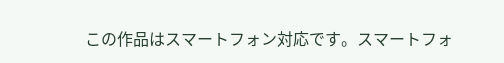この作品はスマートフォン対応です。スマートフォ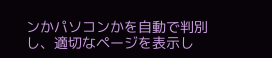ンかパソコンかを自動で判別し、適切なページを表示し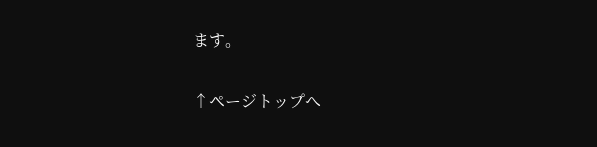ます。

↑ページトップへ